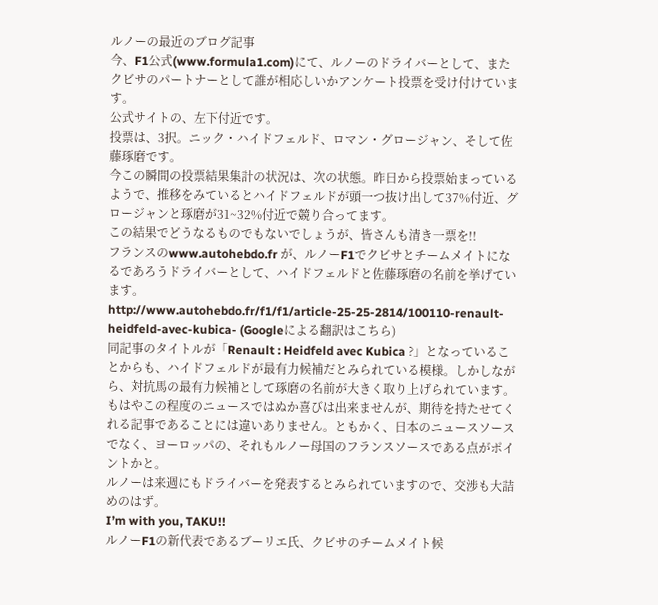ルノーの最近のブログ記事
今、F1公式(www.formula1.com)にて、ルノーのドライバーとして、またクビサのパートナーとして誰が相応しいかアンケート投票を受け付けています。
公式サイトの、左下付近です。
投票は、3択。ニック・ハイドフェルド、ロマン・グロージャン、そして佐藤琢磨です。
今この瞬間の投票結果集計の状況は、次の状態。昨日から投票始まっているようで、推移をみているとハイドフェルドが頭一つ抜け出して37%付近、グロージャンと琢磨が31~32%付近で競り合ってます。
この結果でどうなるものでもないでしょうが、皆さんも清き一票を!!
フランスのwww.autohebdo.fr が、ルノーF1でクビサとチームメイトになるであろうドライバーとして、ハイドフェルドと佐藤琢磨の名前を挙げています。
http://www.autohebdo.fr/f1/f1/article-25-25-2814/100110-renault-heidfeld-avec-kubica- (Googleによる翻訳はこちら)
同記事のタイトルが「Renault : Heidfeld avec Kubica ?」となっていることからも、ハイドフェルドが最有力候補だとみられている模様。しかしながら、対抗馬の最有力候補として琢磨の名前が大きく取り上げられています。
もはやこの程度のニュースではぬか喜びは出来ませんが、期待を持たせてくれる記事であることには違いありません。ともかく、日本のニュースソースでなく、ヨーロッパの、それもルノー母国のフランスソースである点がポイントかと。
ルノーは来週にもドライバーを発表するとみられていますので、交渉も大詰めのはず。
I’m with you, TAKU!!
ルノーF1の新代表であるブーリエ氏、クビサのチームメイト候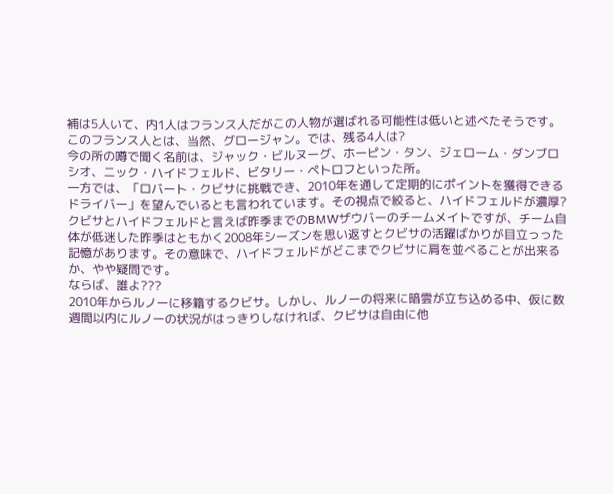補は5人いて、内1人はフランス人だがこの人物が選ばれる可能性は低いと述べたそうです。
このフランス人とは、当然、グロージャン。では、残る4人は?
今の所の噂で聞く名前は、ジャック・ビルヌーグ、ホーピン・タン、ジェローム・ダンブロシオ、ニック・ハイドフェルド、ビタリー・ペトロフといった所。
一方では、「ロバート・クビサに挑戦でき、2010年を通して定期的にポイントを獲得できるドライバー」を望んでいるとも言われています。その視点で絞ると、ハイドフェルドが濃厚?
クビサとハイドフェルドと言えば昨季までのBMWザウバーのチームメイトですが、チーム自体が低迷した昨季はともかく2008年シーズンを思い返すとクビサの活躍ばかりが目立っった記憶があります。その意味で、ハイドフェルドがどこまでクビサに肩を並べることが出来るか、やや疑問です。
ならば、誰よ???
2010年からルノーに移籍するクビサ。しかし、ルノーの将来に暗雲が立ち込める中、仮に数週間以内にルノーの状況がはっきりしなければ、クビサは自由に他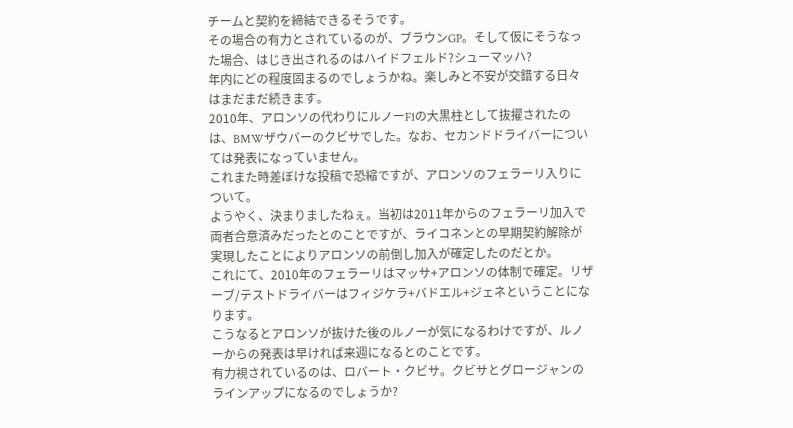チームと契約を締結できるそうです。
その場合の有力とされているのが、ブラウンGP。そして仮にそうなった場合、はじき出されるのはハイドフェルド?シューマッハ?
年内にどの程度固まるのでしょうかね。楽しみと不安が交錯する日々はまだまだ続きます。
2010年、アロンソの代わりにルノーF1の大黒柱として抜擢されたのは、BMWザウバーのクビサでした。なお、セカンドドライバーについては発表になっていません。
これまた時差ぼけな投稿で恐縮ですが、アロンソのフェラーリ入りについて。
ようやく、決まりましたねぇ。当初は2011年からのフェラーリ加入で両者合意済みだったとのことですが、ライコネンとの早期契約解除が実現したことによりアロンソの前倒し加入が確定したのだとか。
これにて、2010年のフェラーリはマッサ+アロンソの体制で確定。リザーブ/テストドライバーはフィジケラ+バドエル+ジェネということになります。
こうなるとアロンソが抜けた後のルノーが気になるわけですが、ルノーからの発表は早ければ来週になるとのことです。
有力視されているのは、ロバート・クビサ。クビサとグロージャンのラインアップになるのでしょうか?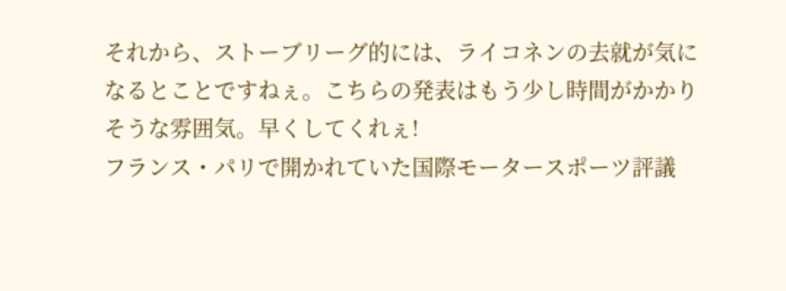それから、ストーブリーグ的には、ライコネンの去就が気になるとことですねぇ。こちらの発表はもう少し時間がかかりそうな雰囲気。早くしてくれぇ!
フランス・パリで開かれていた国際モータースポーツ評議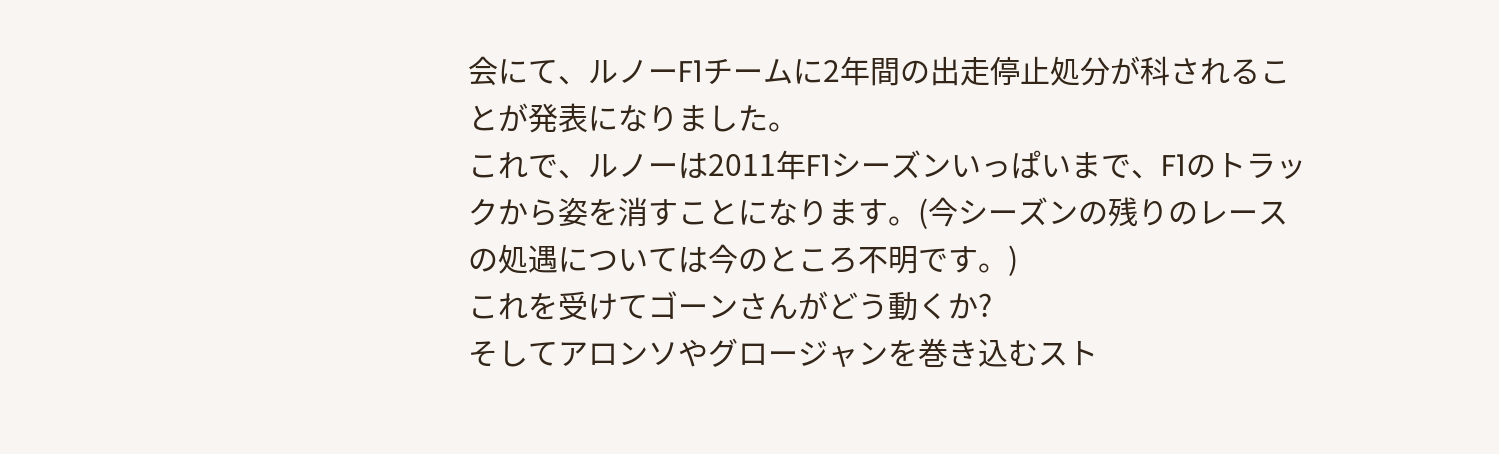会にて、ルノーF1チームに2年間の出走停止処分が科されることが発表になりました。
これで、ルノーは2011年F1シーズンいっぱいまで、F1のトラックから姿を消すことになります。(今シーズンの残りのレースの処遇については今のところ不明です。)
これを受けてゴーンさんがどう動くか?
そしてアロンソやグロージャンを巻き込むスト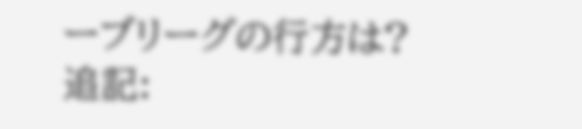ーブリーグの行方は?
追記: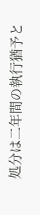処分は二年間の執行猶予と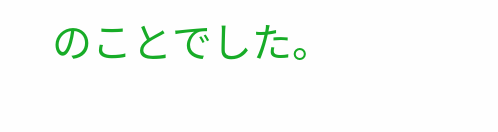のことでした。